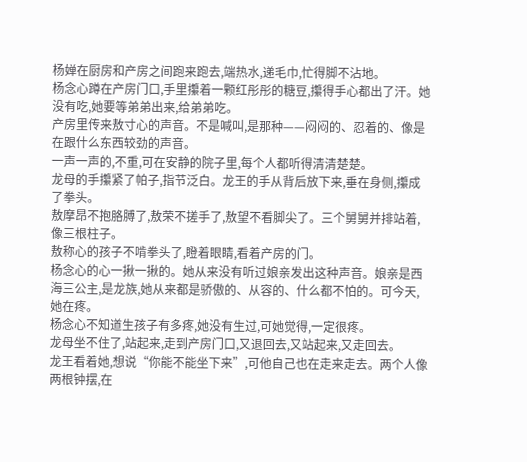杨婵在厨房和产房之间跑来跑去,端热水,递毛巾,忙得脚不沾地。
杨念心蹲在产房门口,手里攥着一颗红彤彤的糖豆,攥得手心都出了汗。她没有吃,她要等弟弟出来,给弟弟吃。
产房里传来敖寸心的声音。不是喊叫,是那种——闷闷的、忍着的、像是在跟什么东西较劲的声音。
一声一声的,不重,可在安静的院子里,每个人都听得清清楚楚。
龙母的手攥紧了帕子,指节泛白。龙王的手从背后放下来,垂在身侧,攥成了拳头。
敖摩昂不抱胳膊了,敖荣不搓手了,敖望不看脚尖了。三个舅舅并排站着,像三根柱子。
敖称心的孩子不啃拳头了,瞪着眼睛,看着产房的门。
杨念心的心一揪一揪的。她从来没有听过娘亲发出这种声音。娘亲是西海三公主,是龙族,她从来都是骄傲的、从容的、什么都不怕的。可今天,她在疼。
杨念心不知道生孩子有多疼,她没有生过,可她觉得,一定很疼。
龙母坐不住了,站起来,走到产房门口,又退回去,又站起来,又走回去。
龙王看着她,想说“你能不能坐下来”,可他自己也在走来走去。两个人像两根钟摆,在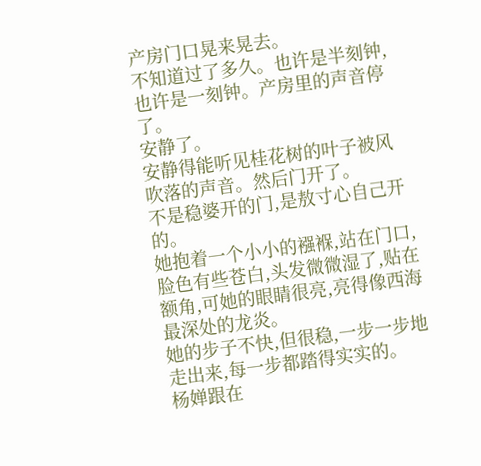产房门口晃来晃去。
不知道过了多久。也许是半刻钟,也许是一刻钟。产房里的声音停了。
安静了。
安静得能听见桂花树的叶子被风吹落的声音。然后门开了。
不是稳婆开的门,是敖寸心自己开的。
她抱着一个小小的襁褓,站在门口,脸色有些苍白,头发微微湿了,贴在额角,可她的眼睛很亮,亮得像西海最深处的龙炎。
她的步子不快,但很稳,一步一步地走出来,每一步都踏得实实的。
杨婵跟在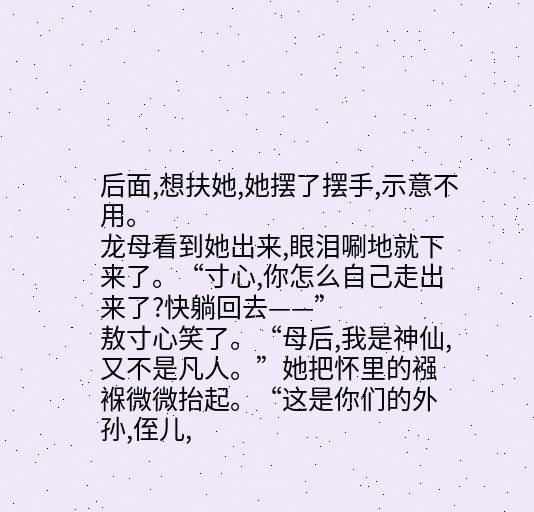后面,想扶她,她摆了摆手,示意不用。
龙母看到她出来,眼泪唰地就下来了。“寸心,你怎么自己走出来了?快躺回去——”
敖寸心笑了。“母后,我是神仙,又不是凡人。”她把怀里的襁褓微微抬起。“这是你们的外孙,侄儿,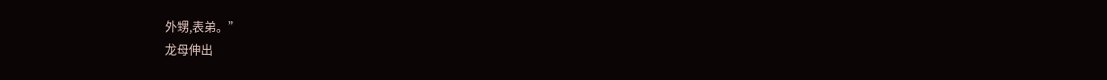外甥,表弟。”
龙母伸出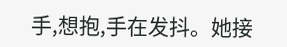手,想抱,手在发抖。她接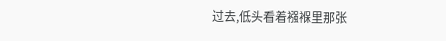过去,低头看着襁褓里那张